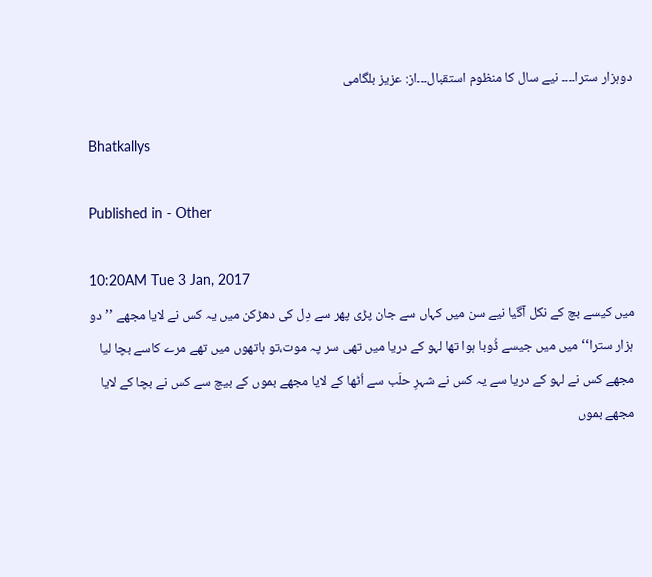دوہزار سترا۔۔۔۔ نیے سال کا منظوم استقبال۔۔۔از: عزیز بلگامی

Bhatkallys

Published in - Other

10:20AM Tue 3 Jan, 2017
میں کیسے بچ کے نکل آگیا نیے سن میں کہاں سے جان پڑی پھر سے دِل کی دھڑکن میں یہ کس نے لایا مجھے ’’دو ہزار سترا‘‘ میں میں جیسے ڈُوبا ہوا تھا لہو کے دریا میں تھی سر پہ موت،تو ہاتھوں میں تھے مرے کاسے بچا لیا مجھے کس نے لہو کے دریا سے یہ کس نے شہرِ حلَب سے اُٹھا کے لایا مجھے بموں کے بیچ سے کس نے بچا کے لایا مجھے بموں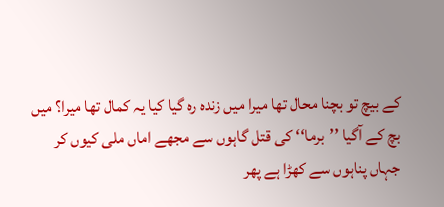کے بیچ تو بچنا محال تھا میرا میں زندہ رہ گیا کیا یہ کمال تھا میرا؟ میں بچ کے آگیا ’’برما‘‘ کی قتل گاہوں سے مجھے اماں ملی کیوں کر جہاں پناہوں سے کھڑا ہے پھر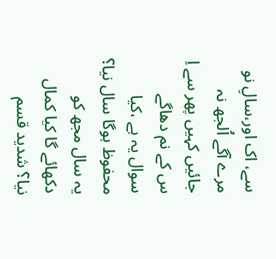سے، اک اور،سالِ نو مرے آگے اُلجھ نہ جائیں کہیں پھر سے اِ س کے نم دھاگے سوال یہ ہے ،کیا محفوظ ہوگا سال نیا؟ یہ سال مجھ کو دکھائے گا کیا کمال نیا؟ شدید قسم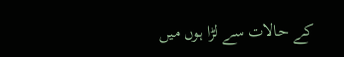کے حالات سے لڑا ہوں میں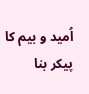اُمید و بیم کا پیکر بنا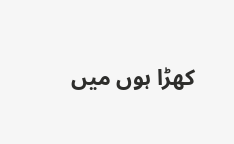کھڑا ہوں میں